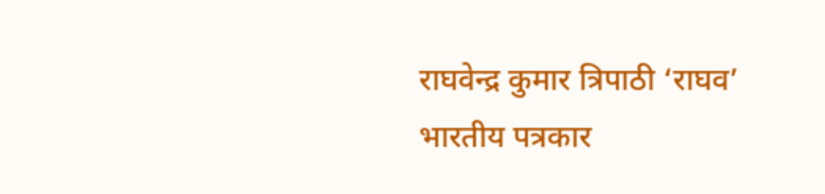राघवेन्द्र कुमार त्रिपाठी ‘राघव’
भारतीय पत्रकार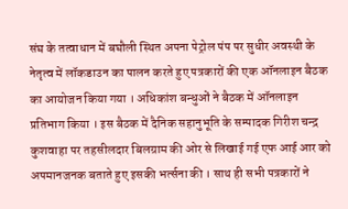संघ के तत्वाधान में बघौली स्थित अपना पेट्रोल पंप पर सुधीर अवस्थी के नेतृत्व में लॉकडाउन का पालन करते हुए पत्रकारों की एक ऑनलाइन बैठक का आयोजन किया गया । अधिकांश बन्धुओं ने बैठक में ऑनलाइन प्रतिभाग किया । इस बैठक में दैनिक सहानुभूति के सम्पादक गिरीश चन्द्र कुशवाहा पर तहसीलदार बिलग्राम की ओर से लिखाई गई एफ आई आर को अपमानजनक बताते हुए इसकी भर्त्सना की । साथ ही सभी पत्रकारों ने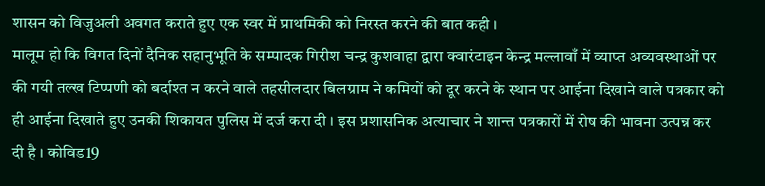शासन को विजुअली अवगत कराते हुए एक स्वर में प्राथमिकी को निरस्त करने की बात कही ।
मालूम हो कि विगत दिनों दैनिक सहानुभूति के सम्पादक गिरीश चन्द्र कुशवाहा द्वारा क्वारंटाइन केन्द्र मल्लावाँ में व्याप्त अव्यवस्थाओं पर की गयी तल्ख टिप्पणी को बर्दाश्त न करने वाले तहसीलदार बिलग्राम ने कमियों को दूर करने के स्थान पर आईना दिखाने वाले पत्रकार को ही आईना दिखाते हुए उनकी शिकायत पुलिस में दर्ज करा दी । इस प्रशासनिक अत्याचार ने शान्त पत्रकारों में रोष की भावना उत्पन्न कर दी है । कोविड19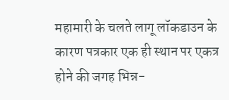महामारी के चलते लागू लॉकडाउन के कारण पत्रकार एक ही स्थान पर एकत्र होने की जगह भिन्न-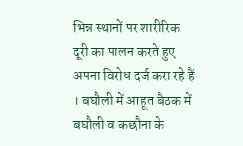भिन्न स्थानों पर शारीरिक दूरी का पालन करते हुए अपना विरोध दर्ज करा रहे हैं । बघौली में आहूत बैठक में बघौली व कछौना के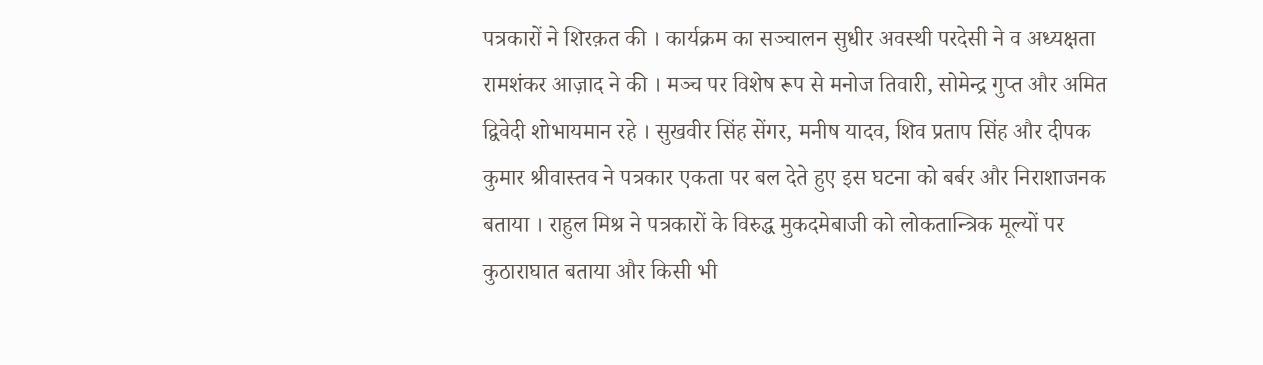पत्रकारों ने शिरक़त की । कार्यक्रम का सञ्चालन सुधीर अवस्थी परदेसी ने व अध्यक्षता रामशंकर आज़ाद ने की । मञ्च पर विशेष रूप से मनोज तिवारी, सोमेन्द्र गुप्त और अमित द्विवेदी शोभायमान रहे । सुखवीर सिंह सेंगर, मनीष यादव, शिव प्रताप सिंह और दीपक कुमार श्रीवास्तव ने पत्रकार एकता पर बल देते हुए इस घटना को बर्बर और निराशाजनक बताया । राहुल मिश्र ने पत्रकारों के विरुद्ध मुकदमेबाजी को लोकतान्त्रिक मूल्यों पर कुठाराघात बताया और किसी भी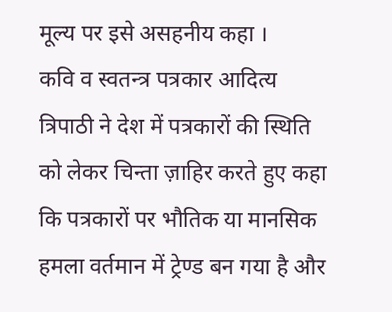मूल्य पर इसे असहनीय कहा ।
कवि व स्वतन्त्र पत्रकार आदित्य त्रिपाठी ने देश में पत्रकारों की स्थिति को लेकर चिन्ता ज़ाहिर करते हुए कहा कि पत्रकारों पर भौतिक या मानसिक हमला वर्तमान में ट्रेण्ड बन गया है और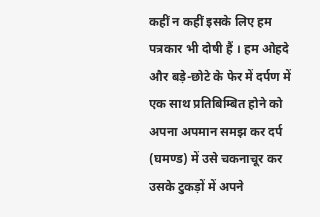कहीं न कहीं इसके लिए हम पत्रकार भी दोषी हैं । हम ओहदे और बड़े-छोटे के फेर में दर्पण में एक साथ प्रतिबिम्बित होने को अपना अपमान समझ कर दर्प (घमण्ड) में उसे चकनाचूर कर उसके टुकड़ों में अपने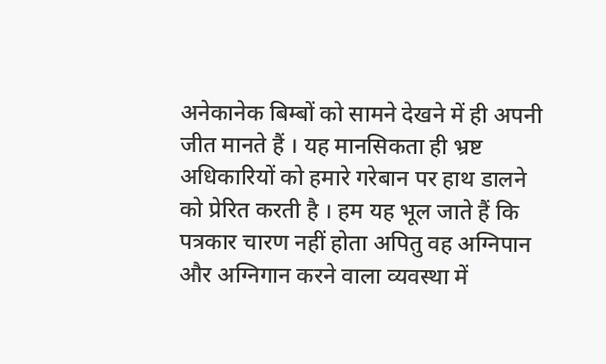अनेकानेक बिम्बों को सामने देखने में ही अपनी जीत मानते हैं । यह मानसिकता ही भ्रष्ट अधिकारियों को हमारे गरेबान पर हाथ डालने को प्रेरित करती है । हम यह भूल जाते हैं कि पत्रकार चारण नहीं होता अपितु वह अग्निपान और अग्निगान करने वाला व्यवस्था में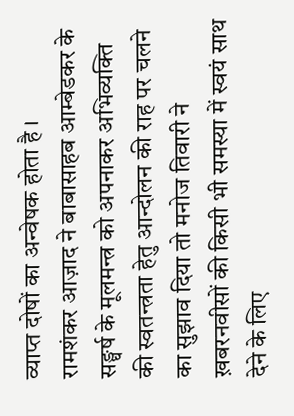व्याप्त दोषों का अन्वेषक होता है ।
रामशंकर आज़ाद ने बाबासाहब आम्बेडकर के सङ्घर्ष के मूलमन्त्र को अपनाकर अभिव्यक्ति की स्वतन्त्रता हेतु आन्दोलन की राह पर चलने का सुझाव दिया तो मनोज तिवारी ने ख़बरनवीसों की किसी भी समस्या में स्वयं साथ देने के लिए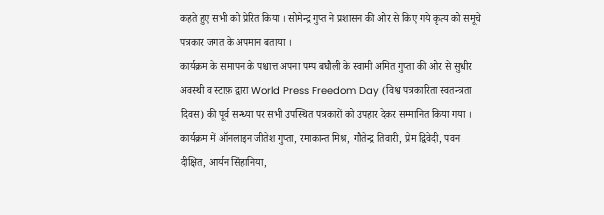कहते हुए सभी को प्रेरित किया । सोमेन्द्र गुप्त ने प्रशासन की ओर से किए गये कृत्य को समूचे पत्रकार जगत के अपमान बताया ।
कार्यक्रम के समापन के पश्चात्त अपना पम्प बघौली के स्वामी अमित गुप्ता की ओर से सुधीर अवस्थी व स्टाफ़ द्वारा World Press Freedom Day (विश्व पत्रकारिता स्वतन्त्रता दिवस) की पूर्व सन्ध्या पर सभी उपस्थित पत्रकारों को उपहार देकर सम्मानित किया गया । कार्यक्रम में ऑनलाइन जीतेश गुप्ता, रमाकान्त मिश्र, गौतेन्द्र तिवारी, प्रेम द्विवेदी, पवन दीक्षित, आर्यन सिंहानिया,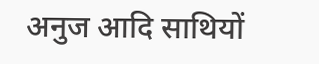अनुज आदि साथियों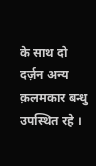के साथ दो दर्ज़न अन्य क़लमकार बन्धु उपस्थित रहे ।